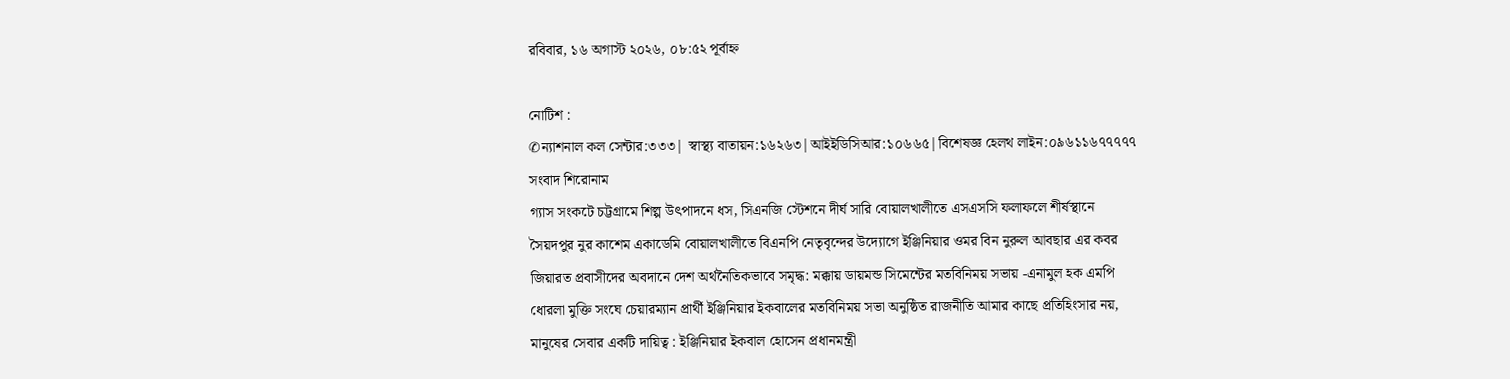রবিবার, ১৬ অগাস্ট ২০২৬, ০৮:৫২ পূর্বাহ্ন

নোটিশ :
✆ন্যাশনাল কল সেন্টার:৩৩৩| স্বাস্থ্য বাতায়ন:১৬২৬৩|আইইডিসিআর:১০৬৬৫|বিশেষজ্ঞ হেলথ লাইন:০৯৬১১৬৭৭৭৭৭
সংবাদ শিরোনাম
গ্যাস সংকটে চট্টগ্রামে শিল্প উৎপাদনে ধস, সিএনজি স্টেশনে দীর্ঘ সারি বোয়ালখালীতে এসএসসি ফলাফলে শীর্ষস্থানে সৈয়দপুর নুর কাশেম একাডেমি বোয়ালখালীতে বিএনপি নেতৃবৃন্দের উদ্যোগে ইঞ্জিনিয়ার ওমর বিন নুরুল আবছার এর কবর জিয়ারত প্রবাসীদের অবদানে দেশ অর্থনৈতিকভাবে সমৃদ্ধ: মক্কায় ডায়মন্ড সিমেন্টের মতবিনিময় সভায় -এনামুল হক এমপি ধোরলা মুক্তি সংঘে চেয়ারম্যান প্রার্থী ইঞ্জিনিয়ার ইকবালের মতবিনিময় সভা অনুষ্ঠিত রাজনীতি আমার কাছে প্রতিহিংসার নয়, মানুষের সেবার একটি দায়িত্ব : ইঞ্জিনিয়ার ইকবাল হোসেন প্রধানমন্ত্রী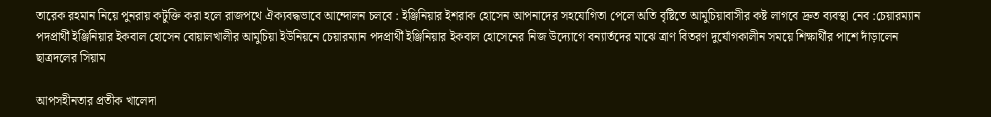তারেক রহমান নিয়ে পুনরায় কটুক্তি করা হলে রাজপথে ঐক্যবদ্ধভাবে আন্দোলন চলবে : ইঞ্জিনিয়ার ইশরাক হোসেন আপনাদের সহযোগিতা পেলে অতি বৃষ্টিতে আমুচিয়াবাসীর কষ্ট লাগবে দ্রুত ব্যবস্থা নেব :চেয়ারম্যান পদপ্রার্থী ইঞ্জিনিয়ার ইকবাল হোসেন বোয়ালখালীর আমুচিয়া ইউনিয়নে চেয়ারম্যান পদপ্রার্থী ইঞ্জিনিয়ার ইকবাল হোসেনের নিজ উদ্যোগে বন্যার্তদের মাঝে ত্রাণ বিতরণ দুর্যোগকালীন সময়ে শিক্ষার্থীর পাশে দাঁড়ালেন ছাত্রদলের সিয়াম

আপসহীনতার প্রতীক খালেদা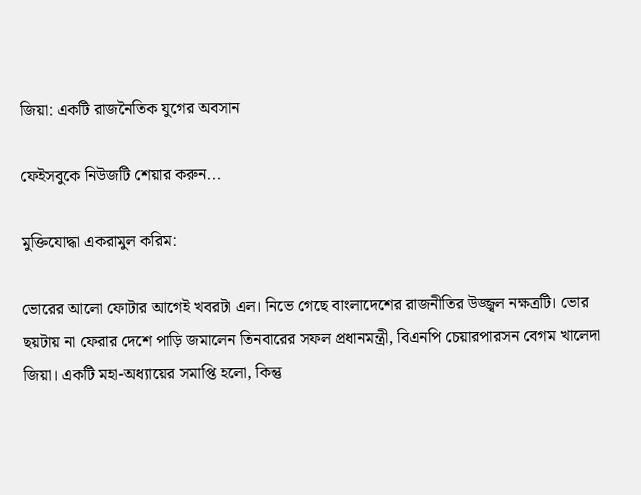জিয়া: একটি রাজনৈতিক যুগের অবসান

ফেইসবুকে নিউজটি শেয়ার করুন...

মুক্তিযোদ্ধা একরামুল করিম:

ভোরের আলো ফোটার আগেই খবরটা এল। নিভে গেছে বাংলাদেশের রাজনীতির উজ্জ্বল নক্ষত্রটি। ভোর ছয়টায় না ফেরার দেশে পাড়ি জমালেন তিনবারের সফল প্রধানমন্ত্রী, বিএনপি চেয়ারপারসন বেগম খালেদা জিয়া। একটি মহা-অধ্যায়ের সমাপ্তি হলো, কিন্তু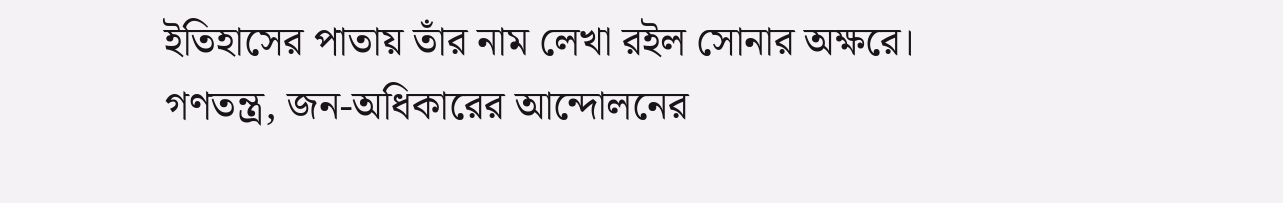ইতিহাসের পাতায় তাঁর নাম লেখা রইল সোনার অক্ষরে।
গণতন্ত্র, জন-অধিকারের আন্দোলনের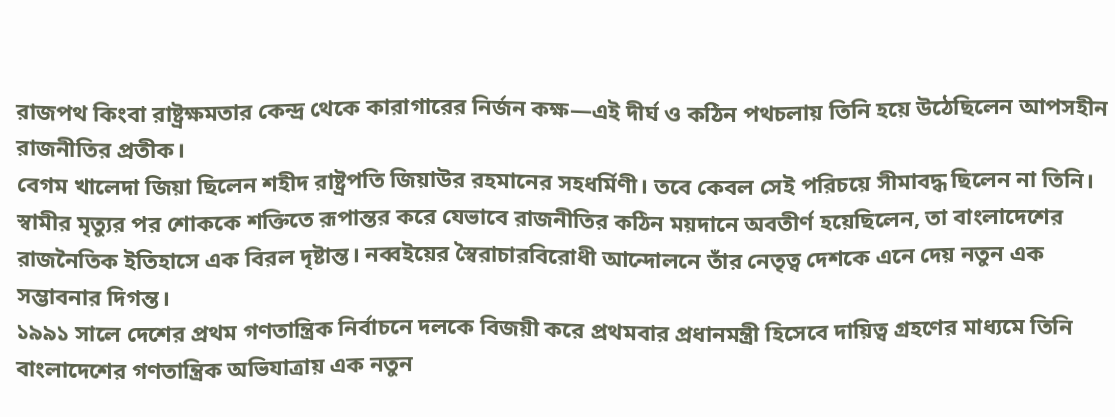রাজপথ কিংবা রাষ্ট্রক্ষমতার কেন্দ্র থেকে কারাগারের নির্জন কক্ষ—এই দীর্ঘ ও কঠিন পথচলায় তিনি হয়ে উঠেছিলেন আপসহীন রাজনীতির প্রতীক।
বেগম খালেদা জিয়া ছিলেন শহীদ রাষ্ট্রপতি জিয়াউর রহমানের সহধর্মিণী। তবে কেবল সেই পরিচয়ে সীমাবদ্ধ ছিলেন না তিনি। স্বামীর মৃত্যুর পর শোককে শক্তিতে রূপান্তর করে যেভাবে রাজনীতির কঠিন ময়দানে অবতীর্ণ হয়েছিলেন, তা বাংলাদেশের রাজনৈতিক ইতিহাসে এক বিরল দৃষ্টান্ত। নব্বইয়ের স্বৈরাচারবিরোধী আন্দোলনে তাঁর নেতৃত্ব দেশকে এনে দেয় নতুন এক সম্ভাবনার দিগন্ত।
১৯৯১ সালে দেশের প্রথম গণতান্ত্রিক নির্বাচনে দলকে বিজয়ী করে প্রথমবার প্রধানমন্ত্রী হিসেবে দায়িত্ব গ্রহণের মাধ্যমে তিনি বাংলাদেশের গণতান্ত্রিক অভিযাত্রায় এক নতুন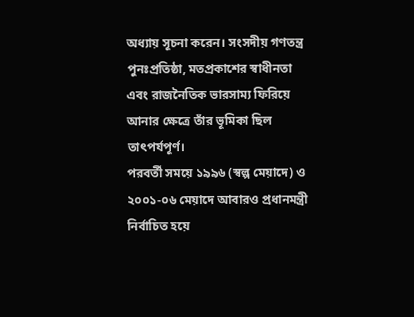অধ্যায় সূচনা করেন। সংসদীয় গণতন্ত্র পুনঃপ্রতিষ্ঠা, মতপ্রকাশের স্বাধীনতা এবং রাজনৈতিক ভারসাম্য ফিরিয়ে আনার ক্ষেত্রে তাঁর ভূমিকা ছিল তাৎপর্যপূর্ণ।
পরবর্তী সময়ে ১৯৯৬ (স্বল্প মেয়াদে) ও ২০০১-০৬ মেয়াদে আবারও প্রধানমন্ত্রী নির্বাচিত হয়ে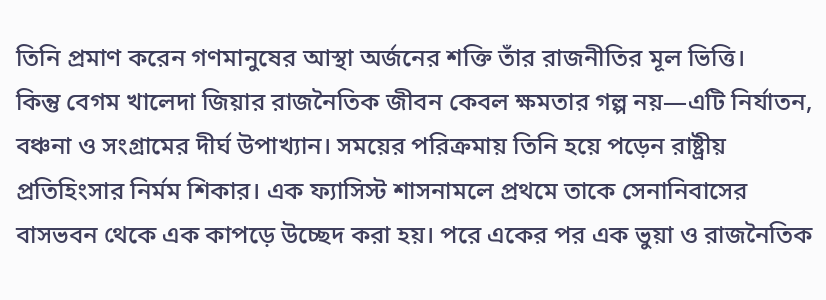তিনি প্রমাণ করেন গণমানুষের আস্থা অর্জনের শক্তি তাঁর রাজনীতির মূল ভিত্তি।
কিন্তু বেগম খালেদা জিয়ার রাজনৈতিক জীবন কেবল ক্ষমতার গল্প নয়—এটি নির্যাতন, বঞ্চনা ও সংগ্রামের দীর্ঘ উপাখ্যান। সময়ের পরিক্রমায় তিনি হয়ে পড়েন রাষ্ট্রীয় প্রতিহিংসার নির্মম শিকার। এক ফ্যাসিস্ট শাসনামলে প্রথমে তাকে সেনানিবাসের বাসভবন থেকে এক কাপড়ে উচ্ছেদ করা হয়। পরে একের পর এক ভুয়া ও রাজনৈতিক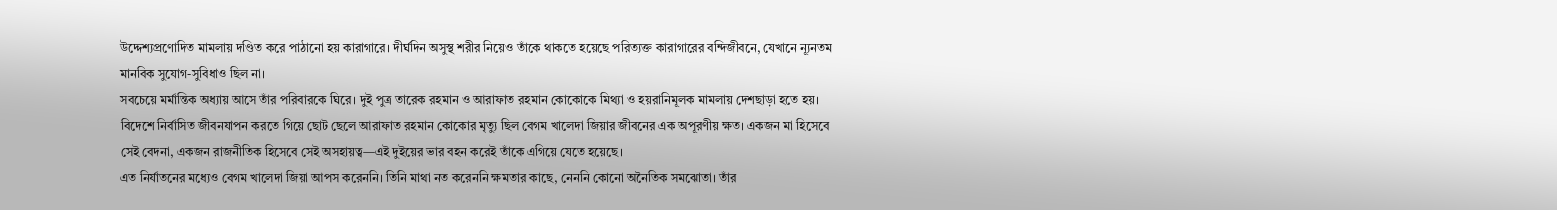উদ্দেশ্যপ্রণোদিত মামলায় দণ্ডিত করে পাঠানো হয় কারাগারে। দীর্ঘদিন অসুস্থ শরীর নিয়েও তাঁকে থাকতে হয়েছে পরিত্যক্ত কারাগারের বন্দিজীবনে, যেখানে ন্যূনতম মানবিক সুযোগ-সুবিধাও ছিল না।
সবচেয়ে মর্মান্তিক অধ্যায় আসে তাঁর পরিবারকে ঘিরে। দুই পুত্র তারেক রহমান ও আরাফাত রহমান কোকোকে মিথ্যা ও হয়রানিমূলক মামলায় দেশছাড়া হতে হয়। বিদেশে নির্বাসিত জীবনযাপন করতে গিয়ে ছোট ছেলে আরাফাত রহমান কোকোর মৃত্যু ছিল বেগম খালেদা জিয়ার জীবনের এক অপূরণীয় ক্ষত। একজন মা হিসেবে সেই বেদনা, একজন রাজনীতিক হিসেবে সেই অসহায়ত্ব—এই দুইয়ের ভার বহন করেই তাঁকে এগিয়ে যেতে হয়েছে।
এত নির্যাতনের মধ্যেও বেগম খালেদা জিয়া আপস করেননি। তিনি মাথা নত করেননি ক্ষমতার কাছে, নেননি কোনো অনৈতিক সমঝোতা। তাঁর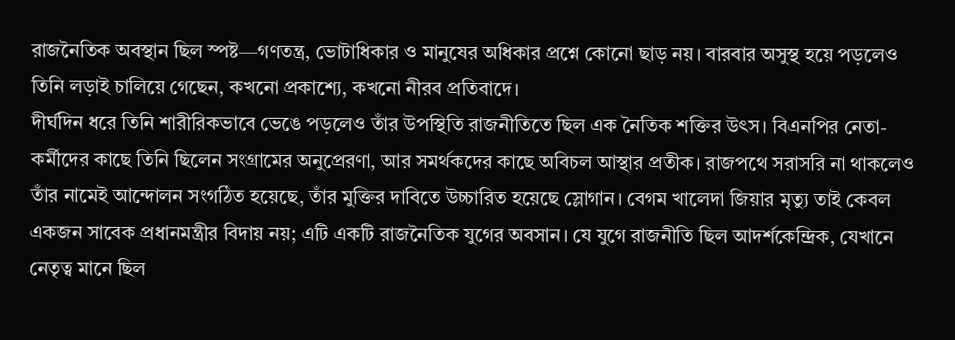রাজনৈতিক অবস্থান ছিল স্পষ্ট—গণতন্ত্র, ভোটাধিকার ও মানুষের অধিকার প্রশ্নে কোনো ছাড় নয়। বারবার অসুস্থ হয়ে পড়লেও তিনি লড়াই চালিয়ে গেছেন, কখনো প্রকাশ্যে, কখনো নীরব প্রতিবাদে।
দীর্ঘদিন ধরে তিনি শারীরিকভাবে ভেঙে পড়লেও তাঁর উপস্থিতি রাজনীতিতে ছিল এক নৈতিক শক্তির উৎস। বিএনপির নেতা-কর্মীদের কাছে তিনি ছিলেন সংগ্রামের অনুপ্রেরণা, আর সমর্থকদের কাছে অবিচল আস্থার প্রতীক। রাজপথে সরাসরি না থাকলেও তাঁর নামেই আন্দোলন সংগঠিত হয়েছে, তাঁর মুক্তির দাবিতে উচ্চারিত হয়েছে স্লোগান। বেগম খালেদা জিয়ার মৃত্যু তাই কেবল একজন সাবেক প্রধানমন্ত্রীর বিদায় নয়; এটি একটি রাজনৈতিক যুগের অবসান। যে যুগে রাজনীতি ছিল আদর্শকেন্দ্রিক, যেখানে নেতৃত্ব মানে ছিল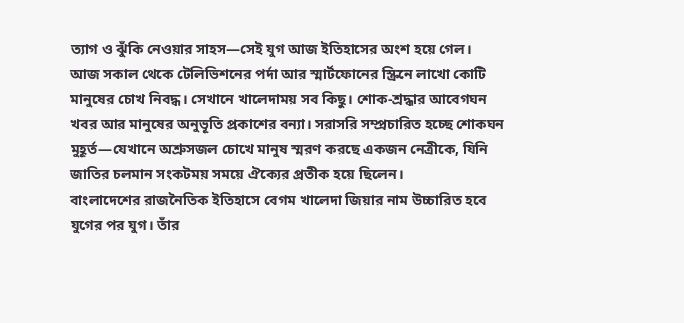ত্যাগ ও ঝুঁকি নেওয়ার সাহস—সেই যুগ আজ ইতিহাসের অংশ হয়ে গেল।
আজ সকাল থেকে টেলিভিশনের পর্দা আর স্মার্টফোনের স্ক্রিনে লাখো কোটি মানুষের চোখ নিবদ্ধ। সেখানে খালেদাময় সব কিছু। শোক-শ্রদ্ধার আবেগঘন খবর আর মানুষের অনুভূতি প্রকাশের বন্যা। সরাসরি সম্প্রচারিত হচ্ছে শোকঘন মুহূর্ত—যেখানে অশ্রুসজল চোখে মানুষ স্মরণ করছে একজন নেত্রীকে, যিনি জাতির চলমান সংকটময় সময়ে ঐক্যের প্রতীক হয়ে ছিলেন।
বাংলাদেশের রাজনৈতিক ইতিহাসে বেগম খালেদা জিয়ার নাম উচ্চারিত হবে যুগের পর যুগ। তাঁর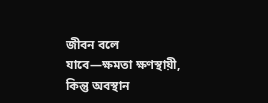জীবন বলে যাবে—ক্ষমতা ক্ষণস্থায়ী, কিন্তু অবস্থান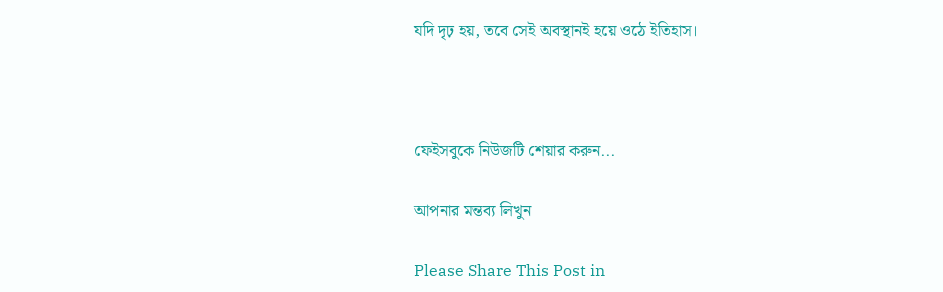যদি দৃঢ় হয়, তবে সেই অবস্থানই হয়ে ওঠে ইতিহাস।



ফেইসবুকে নিউজটি শেয়ার করুন...

আপনার মন্তব্য লিখুন

Please Share This Post in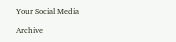Your Social Media

Archive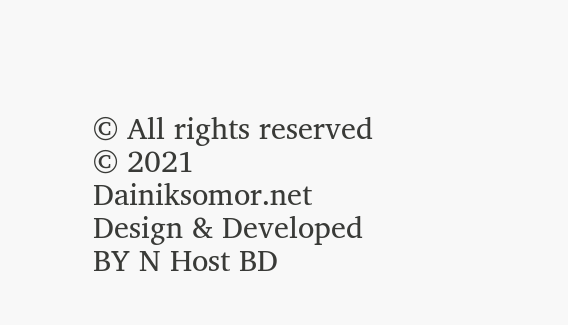© All rights reserved © 2021 Dainiksomor.net
Design & Developed BY N Host BD